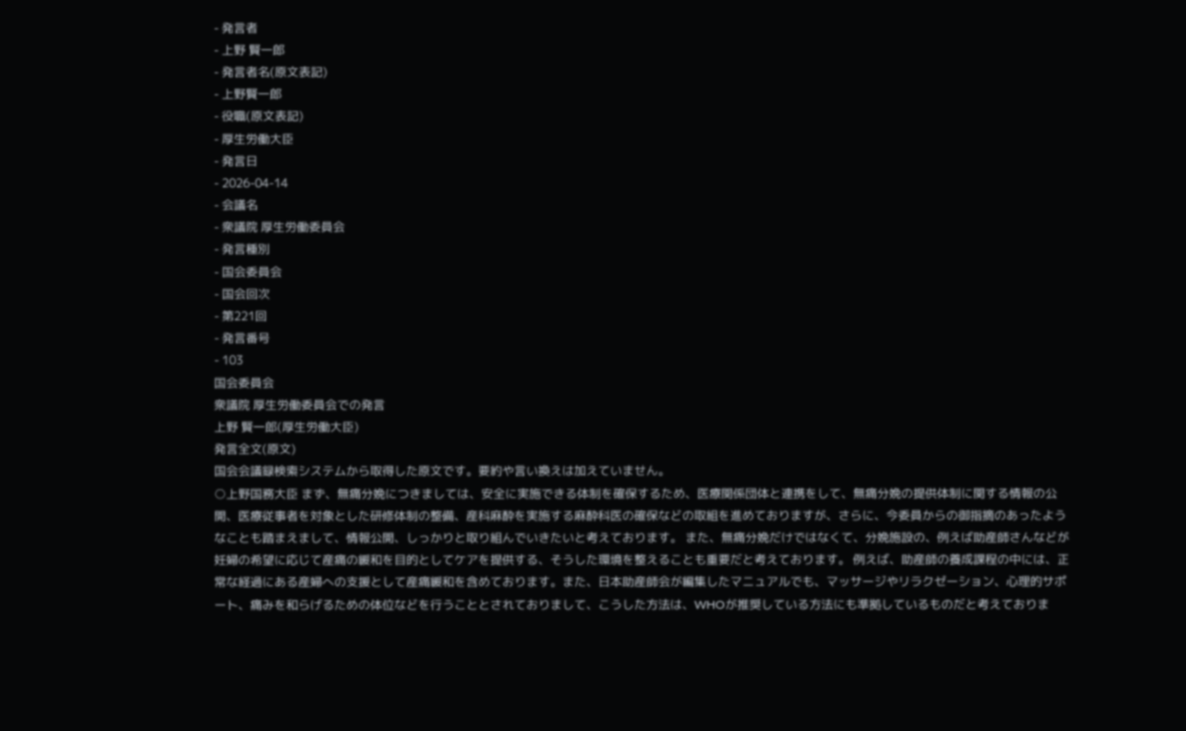- 発言者
- 上野 賢一郎
- 発言者名(原文表記)
- 上野賢一郎
- 役職(原文表記)
- 厚生労働大臣
- 発言日
- 2026-04-14
- 会議名
- 衆議院 厚生労働委員会
- 発言種別
- 国会委員会
- 国会回次
- 第221回
- 発言番号
- 103
国会委員会
衆議院 厚生労働委員会での発言
上野 賢一郎(厚生労働大臣)
発言全文(原文)
国会会議録検索システムから取得した原文です。要約や言い換えは加えていません。
○上野国務大臣 まず、無痛分娩につきましては、安全に実施できる体制を確保するため、医療関係団体と連携をして、無痛分娩の提供体制に関する情報の公開、医療従事者を対象とした研修体制の整備、産科麻酔を実施する麻酔科医の確保などの取組を進めておりますが、さらに、今委員からの御指摘のあったようなことも踏まえまして、情報公開、しっかりと取り組んでいきたいと考えております。 また、無痛分娩だけではなくて、分娩施設の、例えば助産師さんなどが妊婦の希望に応じて産痛の緩和を目的としてケアを提供する、そうした環境を整えることも重要だと考えております。 例えば、助産師の養成課程の中には、正常な経過にある産婦への支援として産痛緩和を含めております。また、日本助産師会が編集したマニュアルでも、マッサージやリラクゼーション、心理的サポート、痛みを和らげるための体位などを行うこととされておりまして、こうした方法は、WHOが推奨している方法にも準拠しているものだと考えておりま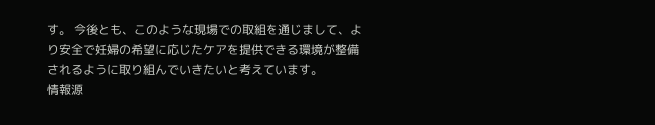す。 今後とも、このような現場での取組を通じまして、より安全で妊婦の希望に応じたケアを提供できる環境が整備されるように取り組んでいきたいと考えています。
情報源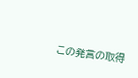この発言の取得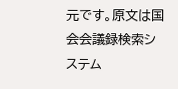元です。原文は国会会議録検索システム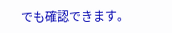でも確認できます。